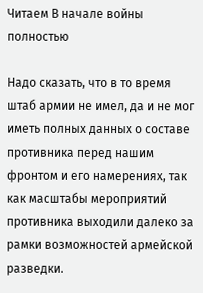Читаем В начале войны полностью

Надо сказать, что в то время штаб армии не имел, да и не мог иметь полных данных о составе противника перед нашим фронтом и его намерениях, так как масштабы мероприятий противника выходили далеко за рамки возможностей армейской разведки.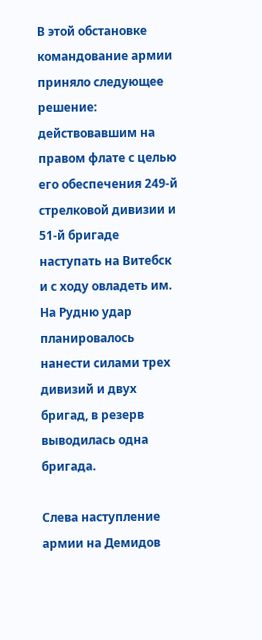В этой обстановке командование армии приняло следующее решение: действовавшим на правом флате с целью его обеспечения 249-й стрелковой дивизии и 51-й бригаде наступать на Витебск и с ходу овладеть им. На Рудню удар планировалось нанести силами трех дивизий и двух бригад, в резерв выводилась одна бригада.

Слева наступление армии на Демидов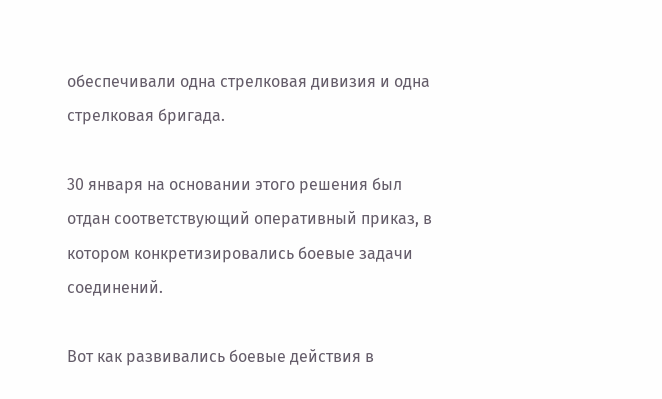обеспечивали одна стрелковая дивизия и одна стрелковая бригада.

30 января на основании этого решения был отдан соответствующий оперативный приказ, в котором конкретизировались боевые задачи соединений.

Вот как развивались боевые действия в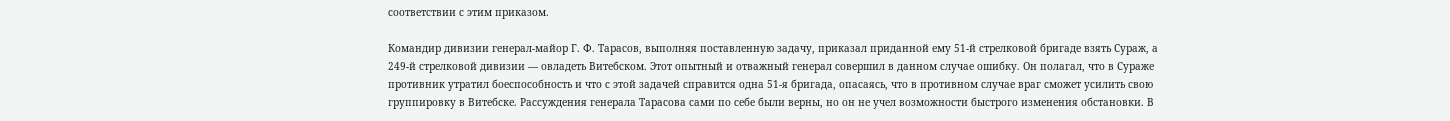соответствии с этим приказом.

Командир дивизии генерал-майор Г. Ф. Тарасов, выполняя поставленную задачу, приказал приданной ему 51-й стрелковой бригаде взять Сураж, а 249-й стрелковой дивизии — овладеть Витебском. Этот опытный и отважный генерал совершил в данном случае ошибку. Он полагал, что в Сураже противник утратил боеспособность и что с этой задачей справится одна 51-я бригада, опасаясь, что в противном случае враг сможет усилить свою группировку в Витебске. Рассуждения генерала Тарасова сами по себе были верны, но он не учел возможности быстрого изменения обстановки. В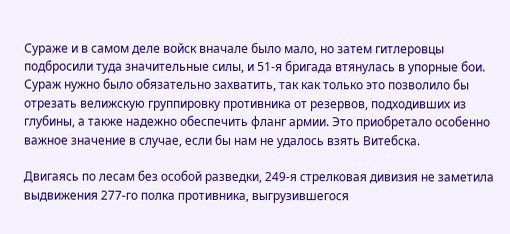Сураже и в самом деле войск вначале было мало, но затем гитлеровцы подбросили туда значительные силы, и 51-я бригада втянулась в упорные бои. Сураж нужно было обязательно захватить, так как только это позволило бы отрезать велижскую группировку противника от резервов, подходивших из глубины, а также надежно обеспечить фланг армии. Это приобретало особенно важное значение в случае, если бы нам не удалось взять Витебска.

Двигаясь по лесам без особой разведки, 249-я стрелковая дивизия не заметила выдвижения 277-го полка противника, выгрузившегося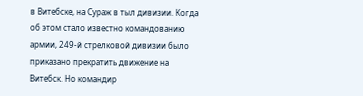в Витебске, на Сураж в тыл дивизии. Когда об этом стало известно командованию армии, 249-й стрелковой дивизии было приказано прекратить движение на Витебск. Но командир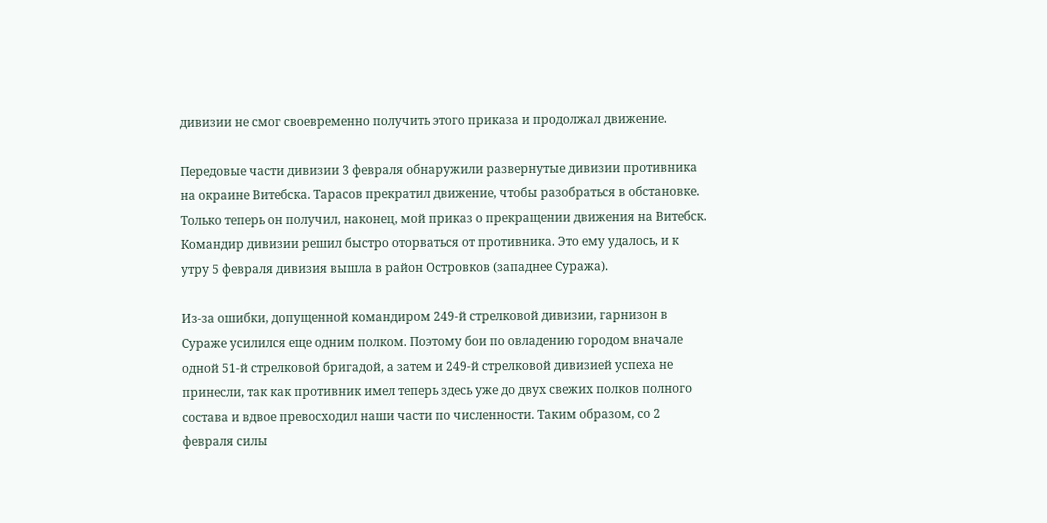дивизии не смог своевременно получить этого приказа и продолжал движение.

Передовые части дивизии 3 февраля обнаружили развернутые дивизии противника на окраине Витебска. Тарасов прекратил движение, чтобы разобраться в обстановке. Только теперь он получил, наконец, мой приказ о прекращении движения на Витебск. Командир дивизии решил быстро оторваться от противника. Это ему удалось, и к утру 5 февраля дивизия вышла в район Островков (западнее Суража).

Из-за ошибки, допущенной командиром 249-й стрелковой дивизии, гарнизон в Сураже усилился еще одним полком. Поэтому бои по овладению городом вначале одной 51-й стрелковой бригадой, а затем и 249-й стрелковой дивизией успеха не принесли, так как противник имел теперь здесь уже до двух свежих полков полного состава и вдвое превосходил наши части по численности. Таким образом, со 2 февраля силы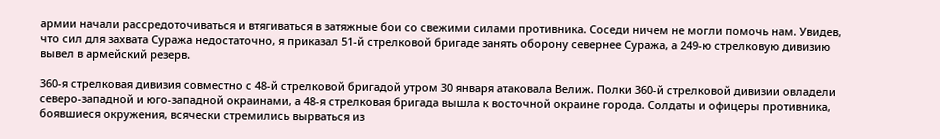армии начали рассредоточиваться и втягиваться в затяжные бои со свежими силами противника. Соседи ничем не могли помочь нам. Увидев, что сил для захвата Суража недостаточно, я приказал 51-й стрелковой бригаде занять оборону севернее Суража, а 249-ю стрелковую дивизию вывел в армейский резерв.

360-я стрелковая дивизия совместно с 48-й стрелковой бригадой утром 30 января атаковала Велиж. Полки 360-й стрелковой дивизии овладели северо-западной и юго-западной окраинами, а 48-я стрелковая бригада вышла к восточной окраине города. Солдаты и офицеры противника, боявшиеся окружения, всячески стремились вырваться из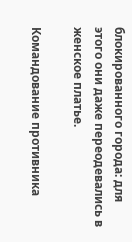блокированного города: для этого они даже переодевались в женское платье.

Командование противника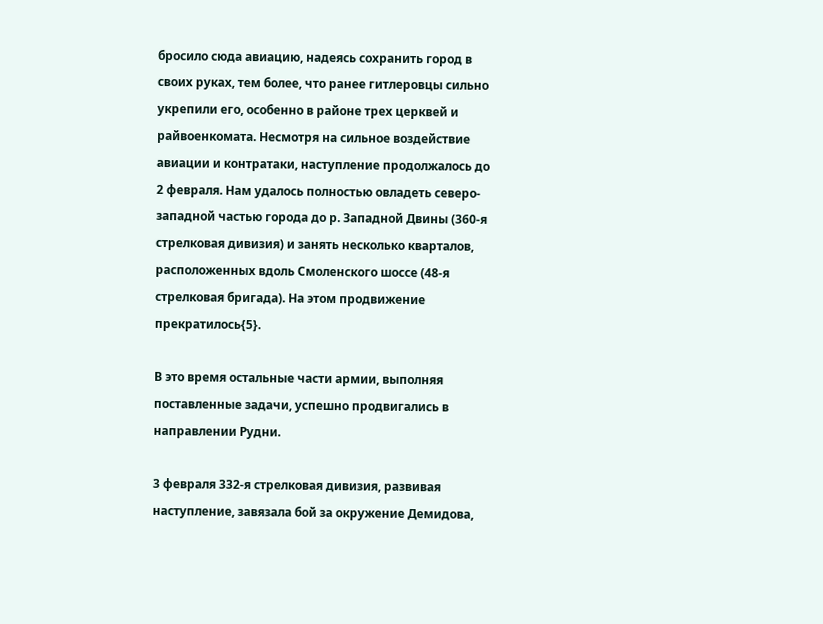бросило сюда авиацию, надеясь сохранить город в своих руках, тем более, что ранее гитлеровцы сильно укрепили его, особенно в районе трех церквей и райвоенкомата. Несмотря на сильное воздействие авиации и контратаки, наступление продолжалось до 2 февраля. Нам удалось полностью овладеть северо-западной частью города до р. Западной Двины (360-я стрелковая дивизия) и занять несколько кварталов, расположенных вдоль Смоленского шоссе (48-я стрелковая бригада). На этом продвижение прекратилось{5}.

В это время остальные части армии, выполняя поставленные задачи, успешно продвигались в направлении Рудни.

3 февраля 332-я стрелковая дивизия, развивая наступление, завязала бой за окружение Демидова,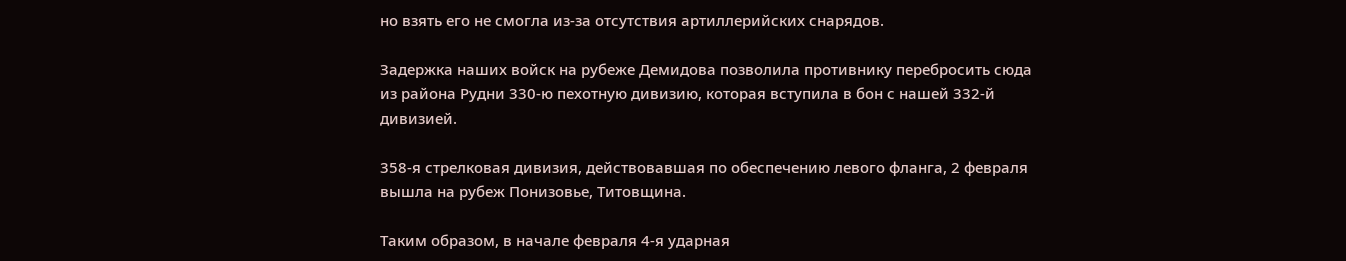но взять его не смогла из-за отсутствия артиллерийских снарядов.

Задержка наших войск на рубеже Демидова позволила противнику перебросить сюда из района Рудни 330-ю пехотную дивизию, которая вступила в бон с нашей 332-й дивизией.

358-я стрелковая дивизия, действовавшая по обеспечению левого фланга, 2 февраля вышла на рубеж Понизовье, Титовщина.

Таким образом, в начале февраля 4-я ударная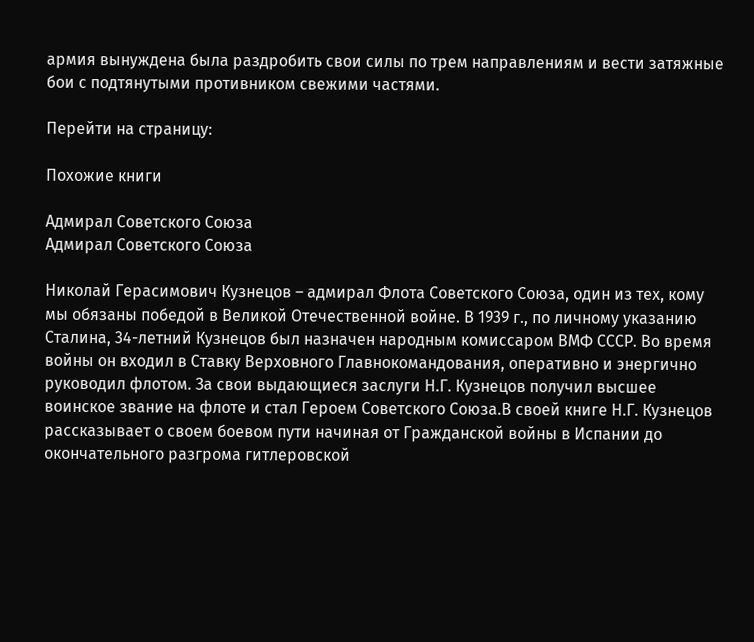армия вынуждена была раздробить свои силы по трем направлениям и вести затяжные бои с подтянутыми противником свежими частями.

Перейти на страницу:

Похожие книги

Адмирал Советского Союза
Адмирал Советского Союза

Николай Герасимович Кузнецов – адмирал Флота Советского Союза, один из тех, кому мы обязаны победой в Великой Отечественной войне. В 1939 г., по личному указанию Сталина, 34-летний Кузнецов был назначен народным комиссаром ВМФ СССР. Во время войны он входил в Ставку Верховного Главнокомандования, оперативно и энергично руководил флотом. За свои выдающиеся заслуги Н.Г. Кузнецов получил высшее воинское звание на флоте и стал Героем Советского Союза.В своей книге Н.Г. Кузнецов рассказывает о своем боевом пути начиная от Гражданской войны в Испании до окончательного разгрома гитлеровской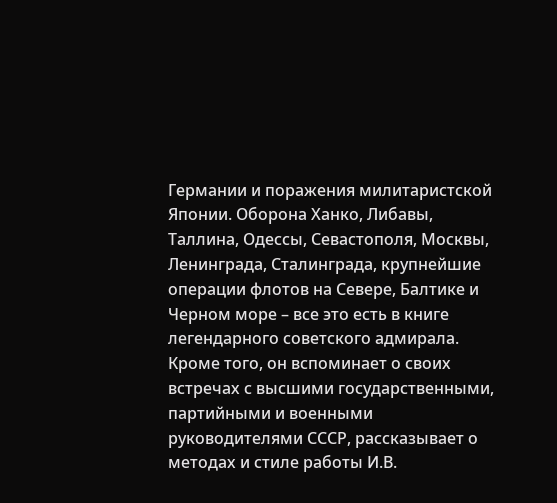Германии и поражения милитаристской Японии. Оборона Ханко, Либавы, Таллина, Одессы, Севастополя, Москвы, Ленинграда, Сталинграда, крупнейшие операции флотов на Севере, Балтике и Черном море – все это есть в книге легендарного советского адмирала. Кроме того, он вспоминает о своих встречах с высшими государственными, партийными и военными руководителями СССР, рассказывает о методах и стиле работы И.В.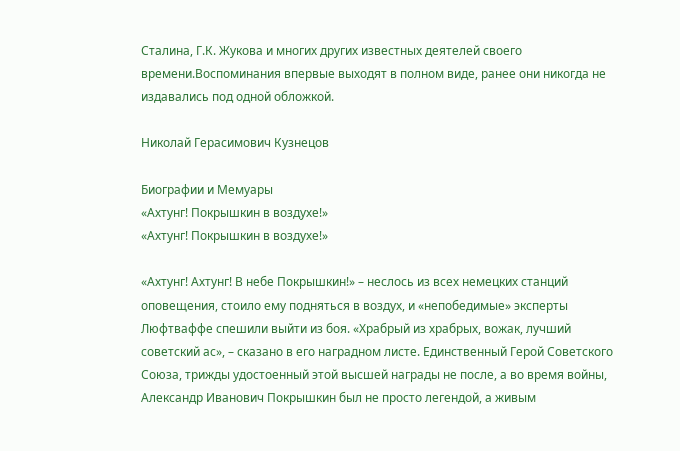Сталина, Г.К. Жукова и многих других известных деятелей своего времени.Воспоминания впервые выходят в полном виде, ранее они никогда не издавались под одной обложкой.

Николай Герасимович Кузнецов

Биографии и Мемуары
«Ахтунг! Покрышкин в воздухе!»
«Ахтунг! Покрышкин в воздухе!»

«Ахтунг! Ахтунг! В небе Покрышкин!» – неслось из всех немецких станций оповещения, стоило ему подняться в воздух, и «непобедимые» эксперты Люфтваффе спешили выйти из боя. «Храбрый из храбрых, вожак, лучший советский ас», – сказано в его наградном листе. Единственный Герой Советского Союза, трижды удостоенный этой высшей награды не после, а во время войны, Александр Иванович Покрышкин был не просто легендой, а живым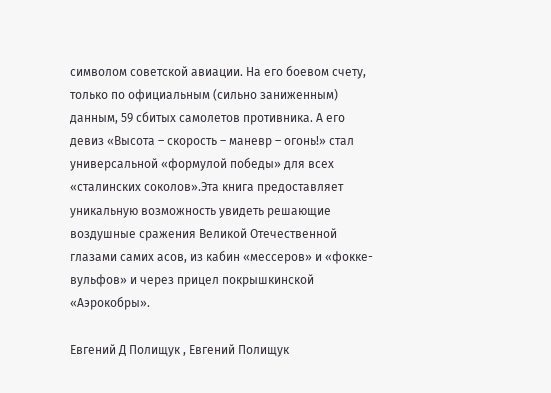символом советской авиации. На его боевом счету, только по официальным (сильно заниженным) данным, 59 сбитых самолетов противника. А его девиз «Высота – скорость – маневр – огонь!» стал универсальной «формулой победы» для всех «сталинских соколов».Эта книга предоставляет уникальную возможность увидеть решающие воздушные сражения Великой Отечественной глазами самих асов, из кабин «мессеров» и «фокке-вульфов» и через прицел покрышкинской «Аэрокобры».

Евгений Д Полищук , Евгений Полищук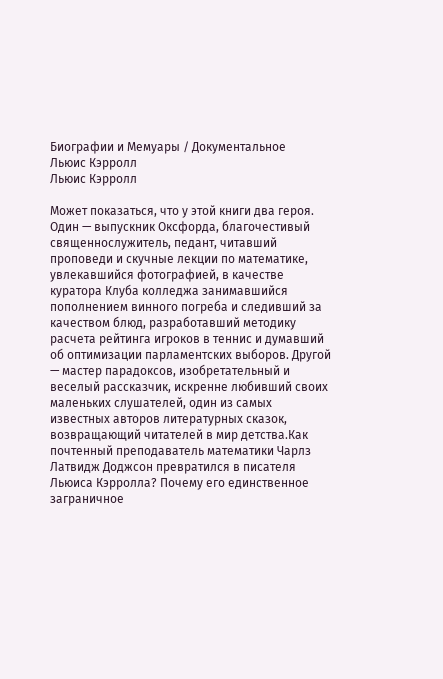Биографии и Мемуары / Документальное
Льюис Кэрролл
Льюис Кэрролл

Может показаться, что у этой книги два героя. Один — выпускник Оксфорда, благочестивый священнослужитель, педант, читавший проповеди и скучные лекции по математике, увлекавшийся фотографией, в качестве куратора Клуба колледжа занимавшийся пополнением винного погреба и следивший за качеством блюд, разработавший методику расчета рейтинга игроков в теннис и думавший об оптимизации парламентских выборов. Другой — мастер парадоксов, изобретательный и веселый рассказчик, искренне любивший своих маленьких слушателей, один из самых известных авторов литературных сказок, возвращающий читателей в мир детства.Как почтенный преподаватель математики Чарлз Латвидж Доджсон превратился в писателя Льюиса Кэрролла? Почему его единственное заграничное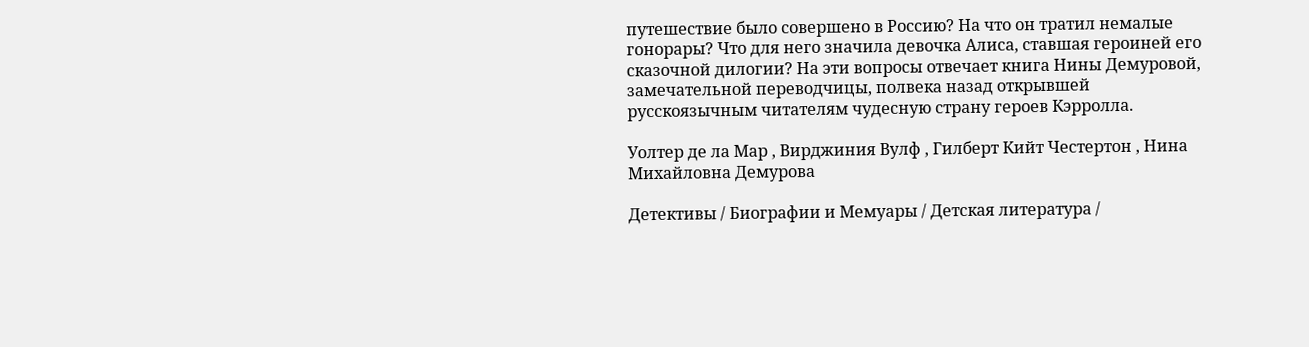путешествие было совершено в Россию? На что он тратил немалые гонорары? Что для него значила девочка Алиса, ставшая героиней его сказочной дилогии? На эти вопросы отвечает книга Нины Демуровой, замечательной переводчицы, полвека назад открывшей русскоязычным читателям чудесную страну героев Кэрролла.

Уолтер де ла Мар , Вирджиния Вулф , Гилберт Кийт Честертон , Нина Михайловна Демурова

Детективы / Биографии и Мемуары / Детская литература /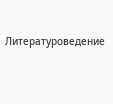Литературоведение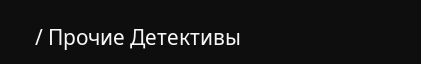/ Прочие Детективы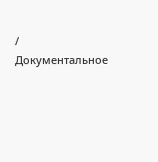/ Документальное